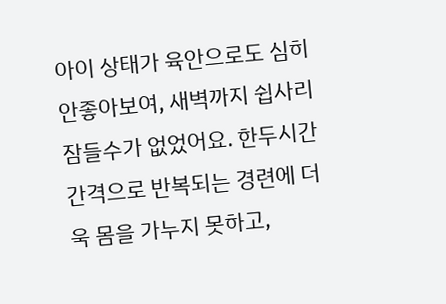아이 상태가 육안으로도 심히 안좋아보여, 새벽까지 쉽사리 잠들수가 없었어요. 한두시간 간격으로 반복되는 경련에 더욱 몸을 가누지 못하고,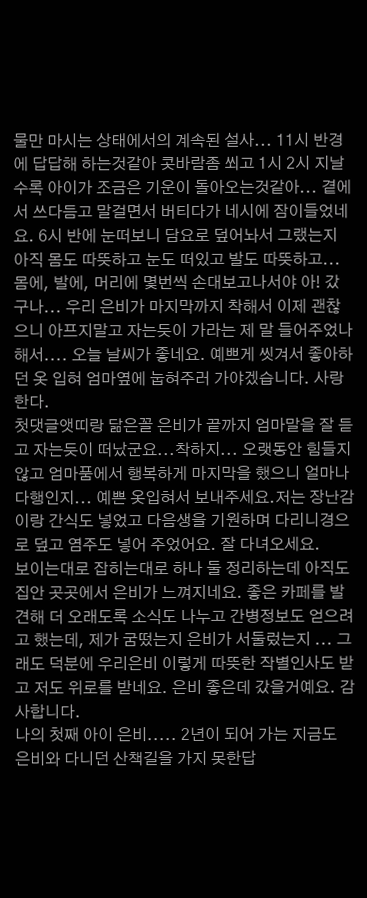물만 마시는 상태에서의 계속된 설사... 11시 반경에 답답해 하는것같아 콧바람좀 쐬고 1시 2시 지날수록 아이가 조금은 기운이 돌아오는것같아... 곁에서 쓰다듬고 말걸면서 버티다가 네시에 잠이들었네요. 6시 반에 눈떠보니 담요로 덮어놔서 그랬는지 아직 몸도 따뜻하고 눈도 떠있고 발도 따뜻하고... 몸에, 발에, 머리에 몇번씩 손대보고나서야 아! 갔구나... 우리 은비가 마지막까지 착해서 이제 괜찮으니 아프지말고 자는듯이 가라는 제 말 들어주었나해서.... 오늘 날씨가 좋네요. 예쁘게 씻겨서 좋아하던 옷 입혀 엄마옆에 눕혀주러 가야겠습니다. 사랑한다.
첫댓글앳띠랑 닮은꼴 은비가 끝까지 엄마말을 잘 듣고 자는듯이 떠났군요...착하지... 오랫동안 힘들지않고 엄마품에서 행복하게 마지막을 했으니 얼마나 다행인지... 예쁜 옷입혀서 보내주세요.저는 장난감이랑 간식도 넣었고 다음생을 기원하며 다리니경으로 덮고 염주도 넣어 주었어요. 잘 다녀오세요.
보이는대로 잡히는대로 하나 둘 정리하는데 아직도 집안 곳곳에서 은비가 느껴지네요. 좋은 카페를 발견해 더 오래도록 소식도 나누고 간병정보도 얻으려고 했는데, 제가 굼떴는지 은비가 서둘렀는지 ... 그래도 덕분에 우리은비 이렇게 따뜻한 작별인사도 받고 저도 위로를 받네요. 은비 좋은데 갔을거예요. 감사합니다.
나의 첫째 아이 은비..... 2년이 되어 가는 지금도 은비와 다니던 산책길을 가지 못한답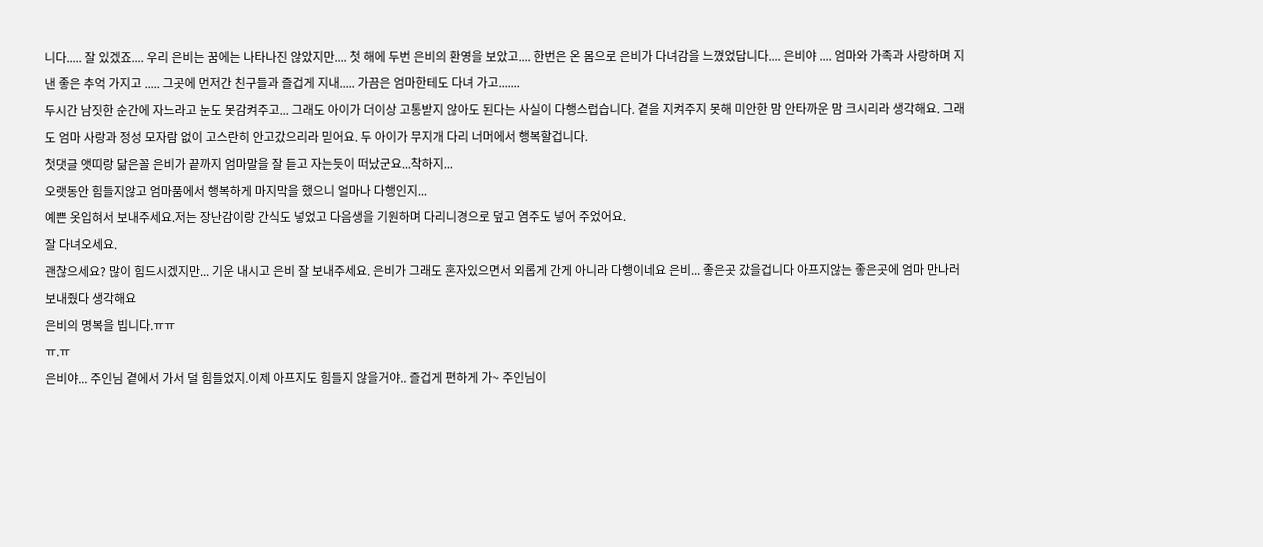니다..... 잘 있겠죠.... 우리 은비는 꿈에는 나타나진 않았지만.... 첫 해에 두번 은비의 환영을 보았고.... 한번은 온 몸으로 은비가 다녀감을 느꼈었답니다.... 은비야 .... 엄마와 가족과 사랑하며 지낸 좋은 추억 가지고 ..... 그곳에 먼저간 친구들과 즐겁게 지내..... 가끔은 엄마한테도 다녀 가고.......
두시간 남짓한 순간에 자느라고 눈도 못감켜주고... 그래도 아이가 더이상 고통받지 않아도 된다는 사실이 다행스럽습니다. 곁을 지켜주지 못해 미안한 맘 안타까운 맘 크시리라 생각해요. 그래도 엄마 사랑과 정성 모자람 없이 고스란히 안고갔으리라 믿어요. 두 아이가 무지개 다리 너머에서 행복할겁니다.
첫댓글 앳띠랑 닮은꼴 은비가 끝까지 엄마말을 잘 듣고 자는듯이 떠났군요...착하지...
오랫동안 힘들지않고 엄마품에서 행복하게 마지막을 했으니 얼마나 다행인지...
예쁜 옷입혀서 보내주세요.저는 장난감이랑 간식도 넣었고 다음생을 기원하며 다리니경으로 덮고 염주도 넣어 주었어요.
잘 다녀오세요.
괜찮으세요? 많이 힘드시겠지만... 기운 내시고 은비 잘 보내주세요. 은비가 그래도 혼자있으면서 외롭게 간게 아니라 다행이네요 은비... 좋은곳 갔을겁니다 아프지않는 좋은곳에 엄마 만나러 보내줬다 생각해요
은비의 명복을 빕니다.ㅠㅠ
ㅠ.ㅠ
은비야... 주인님 곁에서 가서 덜 힘들었지.이제 아프지도 힘들지 않을거야.. 즐겁게 편하게 가~ 주인님이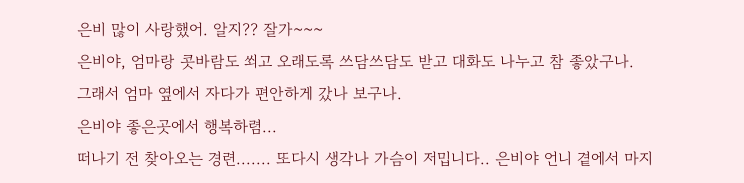은비 많이 사랑했어. 알지?? 잘가~~~
은비야, 엄마랑 콧바람도 쐬고 오래도록 쓰담쓰담도 받고 대화도 나누고 참 좋았구나.
그래서 엄마 옆에서 자다가 편안하게 갔나 보구나.
은비야 좋은곳에서 행복하렴...
떠나기 전 찾아오는 경련....... 또다시 생각나 가슴이 저밉니다.. 은비야 언니 곁에서 마지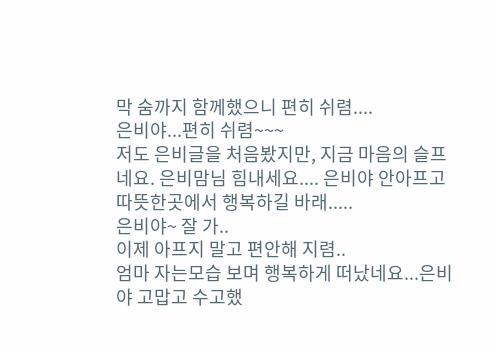막 숨까지 함께했으니 편히 쉬렴....
은비야...편히 쉬렴~~~
저도 은비글을 처음봤지만, 지금 마음의 슬프네요. 은비맘님 힘내세요.... 은비야 안아프고 따뜻한곳에서 행복하길 바래.....
은비야~ 잘 가..
이제 아프지 말고 편안해 지렴..
엄마 자는모습 보며 행복하게 떠났네요...은비야 고맙고 수고했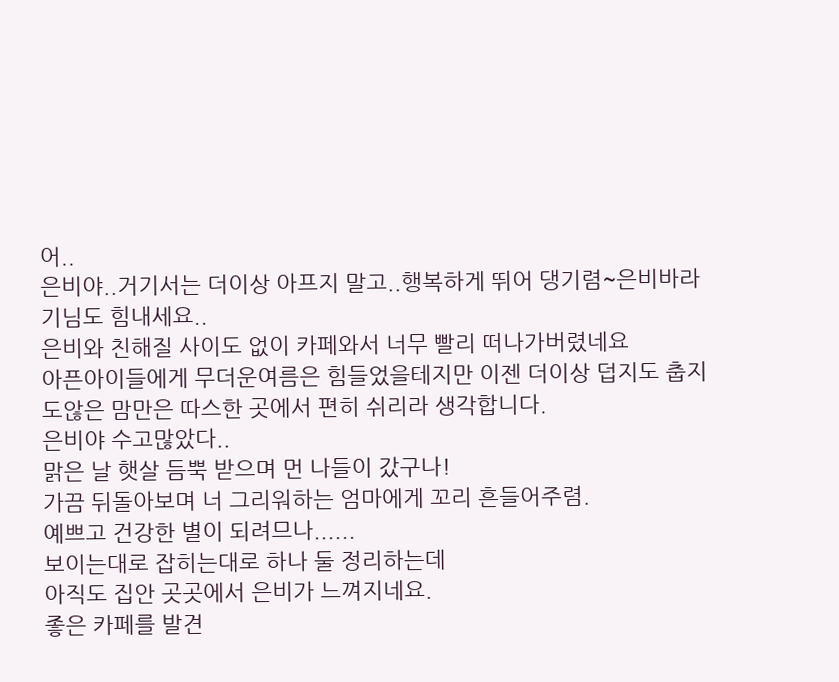어..
은비야..거기서는 더이상 아프지 말고..행복하게 뛰어 댕기렴~은비바라기님도 힘내세요..
은비와 친해질 사이도 없이 카페와서 너무 빨리 떠나가버렸네요
아픈아이들에게 무더운여름은 힘들었을테지만 이젠 더이상 덥지도 춥지도않은 맘만은 따스한 곳에서 편히 쉬리라 생각합니다.
은비야 수고많았다..
맑은 날 햇살 듬뿍 받으며 먼 나들이 갔구나!
가끔 뒤돌아보며 너 그리워하는 엄마에게 꼬리 흔들어주렴.
예쁘고 건강한 별이 되려므나......
보이는대로 잡히는대로 하나 둘 정리하는데
아직도 집안 곳곳에서 은비가 느껴지네요.
좋은 카페를 발견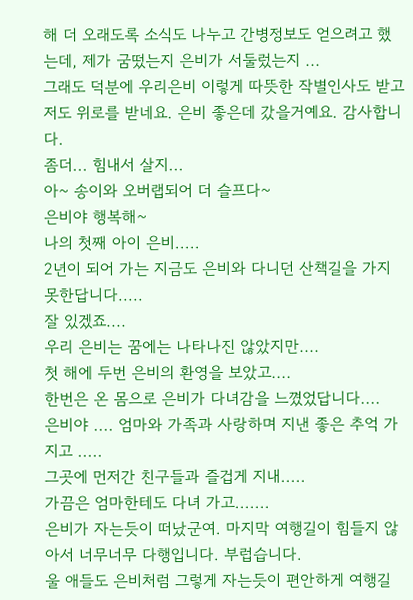해 더 오래도록 소식도 나누고 간병정보도 얻으려고 했는데, 제가 굼떴는지 은비가 서둘렀는지 ...
그래도 덕분에 우리은비 이렇게 따뜻한 작별인사도 받고 저도 위로를 받네요. 은비 좋은데 갔을거예요. 감사합니다.
좀더... 힘내서 살지...
아~ 송이와 오버랩되어 더 슬프다~
은비야 행복해~
나의 첫째 아이 은비.....
2년이 되어 가는 지금도 은비와 다니던 산책길을 가지 못한답니다.....
잘 있겠죠....
우리 은비는 꿈에는 나타나진 않았지만....
첫 해에 두번 은비의 환영을 보았고....
한번은 온 몸으로 은비가 다녀감을 느꼈었답니다....
은비야 .... 엄마와 가족과 사랑하며 지낸 좋은 추억 가지고 .....
그곳에 먼저간 친구들과 즐겁게 지내.....
가끔은 엄마한테도 다녀 가고.......
은비가 자는듯이 떠났군여. 마지막 여행길이 힘들지 않아서 너무너무 다행입니다. 부럽습니다.
울 애들도 은비처럼 그렇게 자는듯이 편안하게 여행길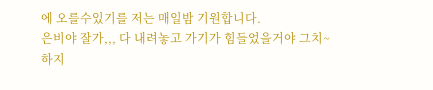에 오를수있기를 저는 매일밤 기원합니다.
은비야 잘가,,, 다 내려놓고 가기가 힘들었을거야 그치~
하지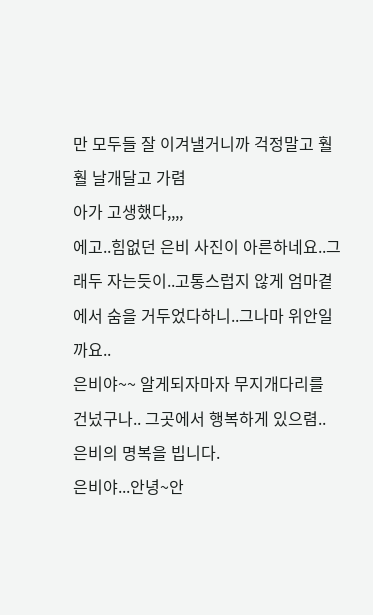만 모두들 잘 이겨낼거니까 걱정말고 훨훨 날개달고 가렴
아가 고생했다,,,,
에고..힘없던 은비 사진이 아른하네요..그래두 자는듯이..고통스럽지 않게 엄마곁에서 숨을 거두었다하니..그나마 위안일까요..
은비야~~ 알게되자마자 무지개다리를 건넜구나.. 그곳에서 행복하게 있으렴..
은비의 명복을 빕니다.
은비야...안녕~안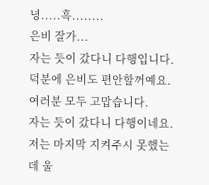녕.....흑........
은비 잘가...
자는 듯이 갔다니 다행입니다.
덕분에 은비도 편안할꺼예요.
여러분 모두 고맙습니다.
자는 듯이 갔다니 다행이네요.저는 마지막 지켜주시 못했는 데 울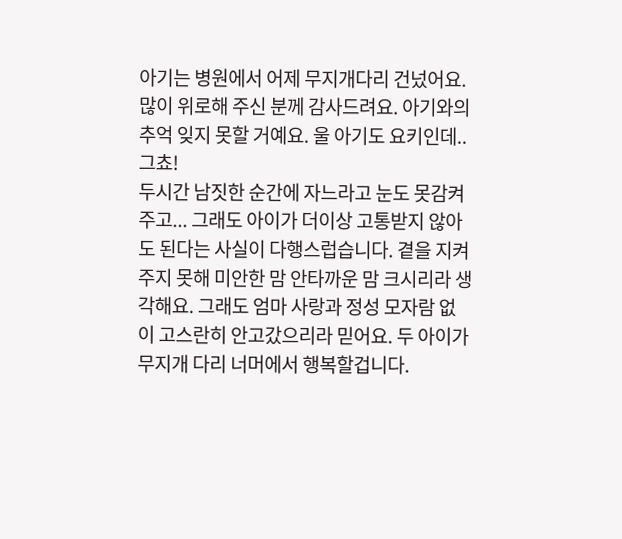아기는 병원에서 어제 무지개다리 건넜어요.
많이 위로해 주신 분께 감사드려요. 아기와의 추억 잊지 못할 거예요. 울 아기도 요키인데..그쵸!
두시간 남짓한 순간에 자느라고 눈도 못감켜주고... 그래도 아이가 더이상 고통받지 않아도 된다는 사실이 다행스럽습니다. 곁을 지켜주지 못해 미안한 맘 안타까운 맘 크시리라 생각해요. 그래도 엄마 사랑과 정성 모자람 없이 고스란히 안고갔으리라 믿어요. 두 아이가 무지개 다리 너머에서 행복할겁니다.